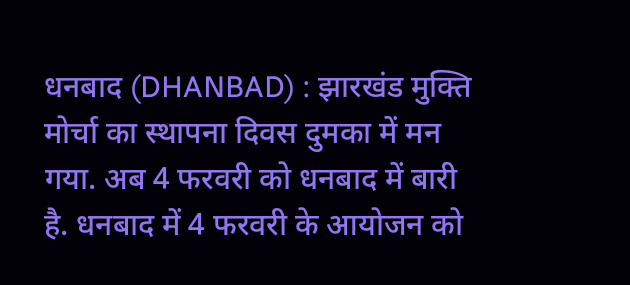धनबाद (DHANBAD) : झारखंड मुक्ति मोर्चा का स्थापना दिवस दुमका में मन गया. अब 4 फरवरी को धनबाद में बारी है. धनबाद में 4 फरवरी के आयोजन को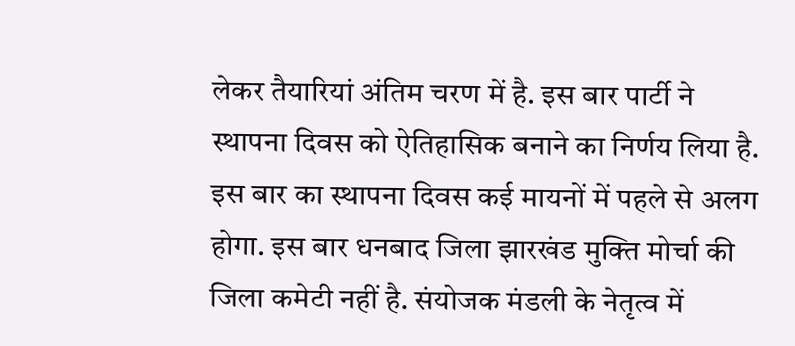लेकर तैयारियां अंतिम चरण में है. इस बार पार्टी ने स्थापना दिवस को ऐतिहासिक बनाने का निर्णय लिया है. इस बार का स्थापना दिवस कई मायनों में पहले से अलग होगा. इस बार धनबाद जिला झारखंड मुक्ति मोर्चा की जिला कमेटी नहीं है. संयोजक मंडली के नेतृत्व में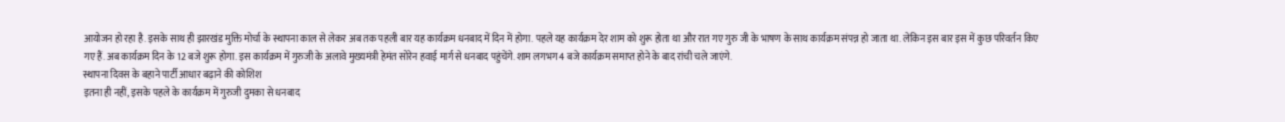आयोजन हो रहा है. इसके साथ ही झारखंड मुक्ति मोर्चा के स्थापना काल से लेकर अब तक पहली बार यह कार्यक्रम धनबाद में दिन में होगा. पहले यह कार्यक्रम देर शाम को शुरू होता था और रात गए गुरु जी के भाषण के साथ कार्यक्रम संपन्न हो जाता था. लेकिन इस बार इस में कुछ परिवर्तन किए गए हैं. अब कार्यक्रम दिन के 12 बजे शुरू होगा. इस कार्यक्रम में गुरुजी के अलावे मुख्यमंत्री हेमंत सोरेन हवाई मार्ग से धनबाद पहुंचेंगे. शाम लगभग 4 बजे कार्यक्रम समाप्त होने के बाद रांची चले जाएंगे.
स्थापना दिवस के बहाने पार्टी आधार बढ़ाने की कोशिश
इतना ही नहीं, इसके पहले के कार्यक्रम में गुरुजी दुमका से धनबाद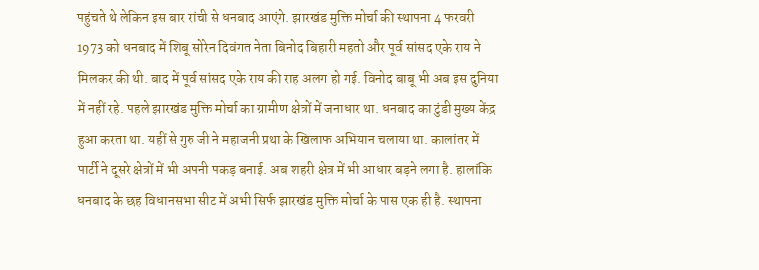पहुंचते थे लेकिन इस बार रांची से धनबाद आएंगे. झारखंड मुक्ति मोर्चा की स्थापना 4 फरवरी 1973 को धनबाद में शिबू सोरेन दिवंगत नेता बिनोद बिहारी महतो और पूर्व सांसद एके राय ने मिलकर की थी. बाद में पूर्व सांसद एके राय की राह अलग हो गई. विनोद बाबू भी अब इस दुनिया में नहीं रहे. पहले झारखंड मुक्ति मोर्चा का ग्रामीण क्षेत्रों में जनाधार था. धनबाद का टुंडी मुख्य केंद्र हुआ करता था. यहीं से गुरु जी ने महाजनी प्रथा के खिलाफ अभियान चलाया था. कालांतर में पार्टी ने दूसरे क्षेत्रों में भी अपनी पकड़ बनाई. अब शहरी क्षेत्र में भी आधार बड़ने लगा है. हालांकि धनबाद के छह विधानसभा सीट में अभी सिर्फ झारखंड मुक्ति मोर्चा के पास एक ही है. स्थापना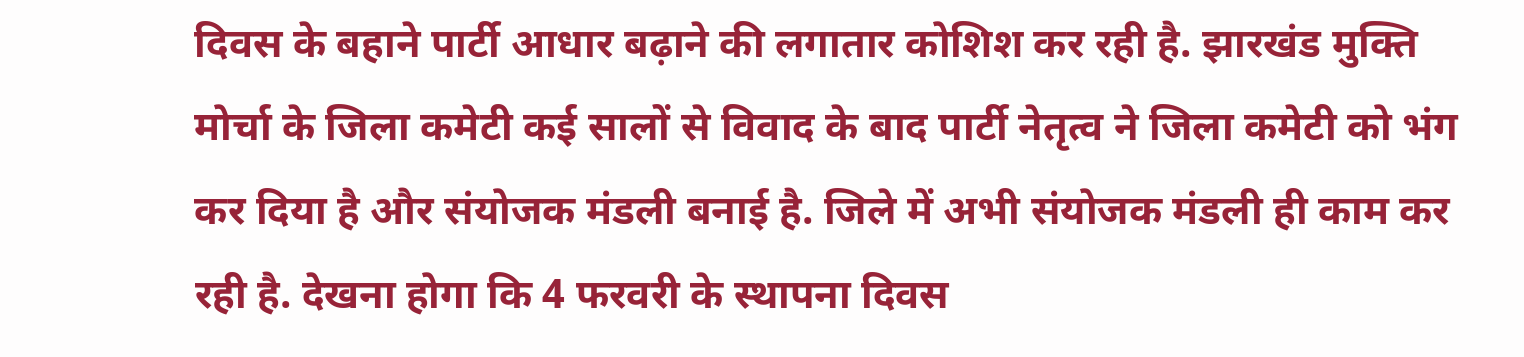दिवस के बहाने पार्टी आधार बढ़ाने की लगातार कोशिश कर रही है. झारखंड मुक्ति मोर्चा के जिला कमेटी कई सालों से विवाद के बाद पार्टी नेतृत्व ने जिला कमेटी को भंग कर दिया है और संयोजक मंडली बनाई है. जिले में अभी संयोजक मंडली ही काम कर रही है. देखना होगा कि 4 फरवरी के स्थापना दिवस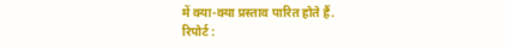में क्या-क्या प्रस्ताव पारित होते हैं.
रिपोर्ट :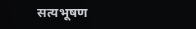सत्यभूषण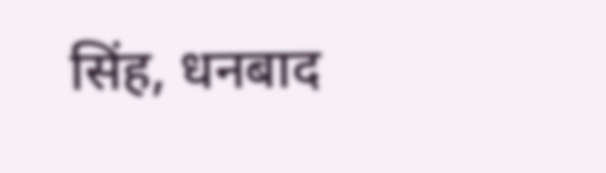सिंह, धनबाद